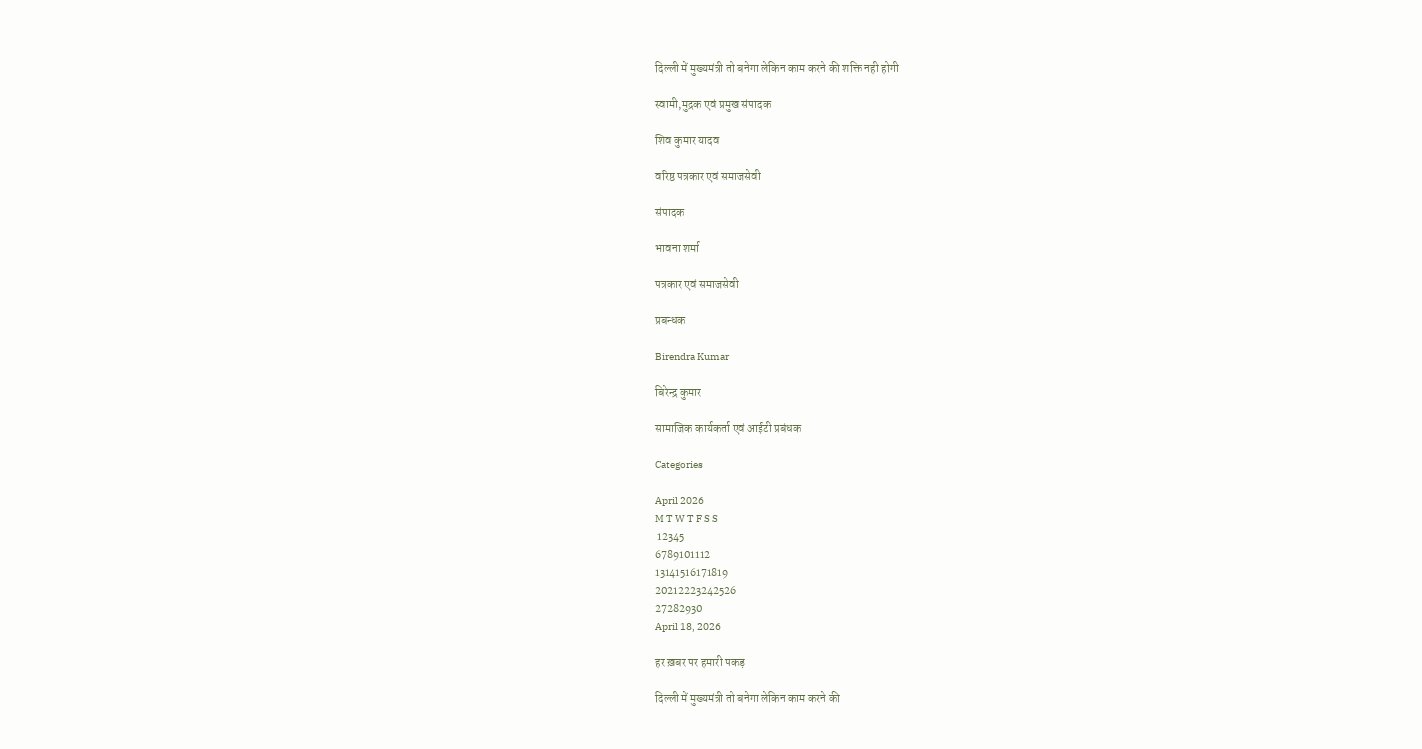दिल्ली में मुख्यमंत्री तो बनेगा लेकिन काम करने की शक्ति नही होगी

स्वामी,मुद्रक एवं प्रमुख संपादक

शिव कुमार यादव

वरिष्ठ पत्रकार एवं समाजसेवी

संपादक

भावना शर्मा

पत्रकार एवं समाजसेवी

प्रबन्धक

Birendra Kumar

बिरेन्द्र कुमार

सामाजिक कार्यकर्ता एवं आईटी प्रबंधक

Categories

April 2026
M T W T F S S
 12345
6789101112
13141516171819
20212223242526
27282930
April 18, 2026

हर ख़बर पर हमारी पकड़

दिल्ली में मुख्यमंत्री तो बनेगा लेकिन काम करने की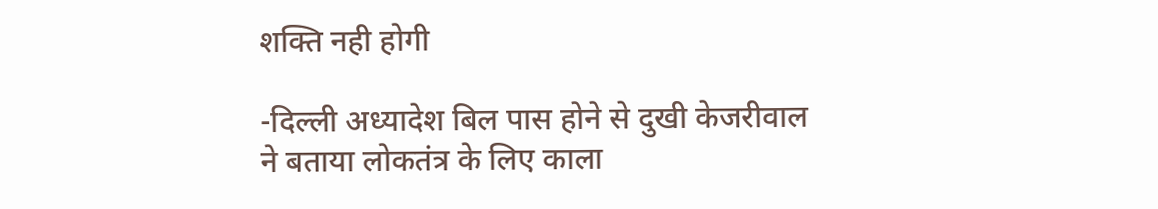शक्ति नही होगी

-दिल्ली अध्यादेश बिल पास होने से दुखी केजरीवाल ने बताया लोकतंत्र के लिए काला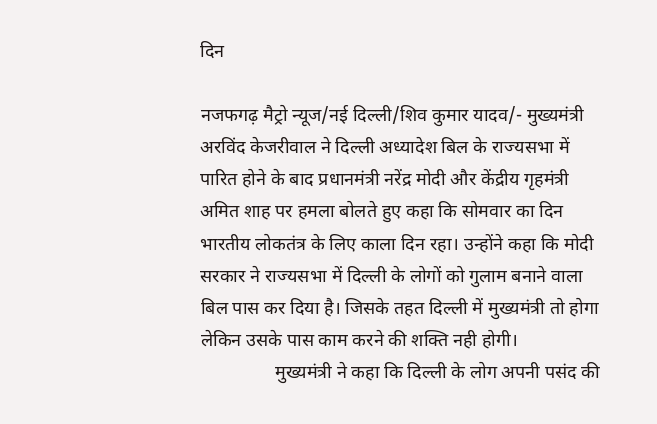दिन

नजफगढ़ मैट्रो न्यूज/नई दिल्ली/शिव कुमार यादव/- मुख्यमंत्री अरविंद केजरीवाल ने दिल्ली अध्यादेश बिल के राज्यसभा में पारित होने के बाद प्रधानमंत्री नरेंद्र मोदी और केंद्रीय गृहमंत्री अमित शाह पर हमला बोलते हुए कहा कि सोमवार का दिन भारतीय लोकतंत्र के लिए काला दिन रहा। उन्होंने कहा कि मोदी सरकार ने राज्यसभा में दिल्ली के लोगों को गुलाम बनाने वाला बिल पास कर दिया है। जिसके तहत दिल्ली में मुख्यमंत्री तो होगा लेकिन उसके पास काम करने की शक्ति नही होगी।
                मुख्यमंत्री ने कहा कि दिल्ली के लोग अपनी पसंद की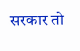सरकार तो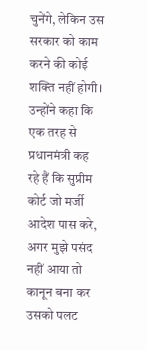चुनेंगे, लेकिन उस सरकार को काम करने की कोई शक्ति नहीं होगी। उन्होंने कहा कि एक तरह से प्रधानमंत्री कह रहे हैं कि सुप्रीम कोर्ट जो मर्जी आदेश पास करे, अगर मुझे पसंद नहीं आया तो कानून बना कर उसको पलट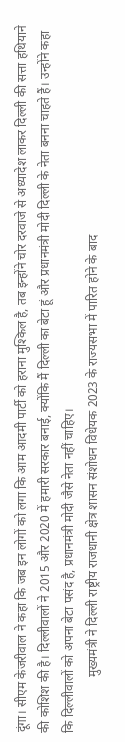दूंगा। सीएम केजरीवाल ने कहा कि जब इन लोगों को लगा कि आम आदमी पार्टी को हराना मुश्किल है, तब इन्होंने चोर दरवाजे से अध्यादेश लाकर दिल्ली की सत्ता हथियाने की कोशिश की है। दिल्लीवालों ने 2015 और 2020 में हमारी सरकार बनाई, क्योंकि मैं दिल्ली का बेटा हूं और प्रधानमंत्री मोदी दिल्ली के नेता बनना चाहते हैं। उन्होंने कहा कि दिल्लीवालों को अपना बेटा पसंद है, प्रधानमंत्री मोदी जैसे नेता नहीं चाहिए।
                  मुख्यमंत्री ने दिल्ली राष्ट्रीय राजधानी क्षेत्र शासन संशोधन विधेयक 2023 के राज्यसभा में पारित होने के बाद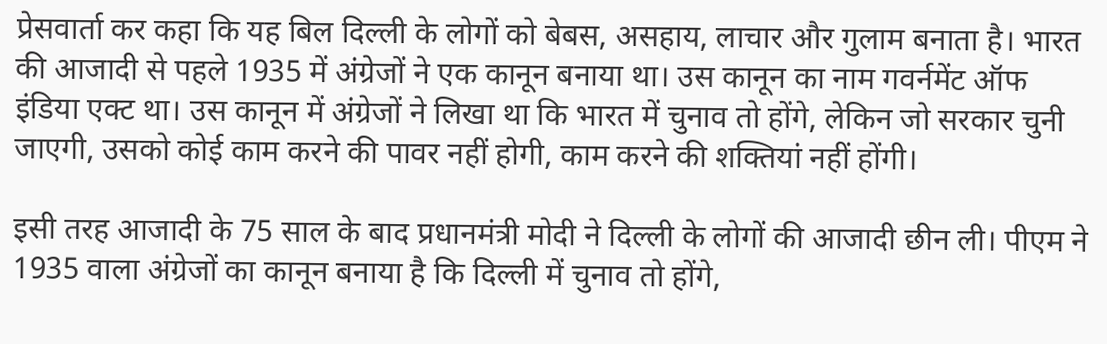प्रेसवार्ता कर कहा कि यह बिल दिल्ली के लोगों को बेबस, असहाय, लाचार और गुलाम बनाता है। भारत की आजादी से पहले 1935 में अंग्रेजों ने एक कानून बनाया था। उस कानून का नाम गवर्नमेंट ऑफ इंडिया एक्ट था। उस कानून में अंग्रेजों ने लिखा था कि भारत में चुनाव तो होंगे, लेकिन जो सरकार चुनी जाएगी, उसको कोई काम करने की पावर नहीं होगी, काम करने की शक्तियां नहीं होंगी।

इसी तरह आजादी के 75 साल के बाद प्रधानमंत्री मोदी ने दिल्ली के लोगों की आजादी छीन ली। पीएम ने 1935 वाला अंग्रेजों का कानून बनाया है कि दिल्ली में चुनाव तो होंगे,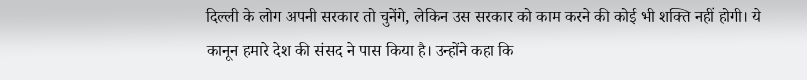दिल्ली के लोग अपनी सरकार तो चुनेंगे, लेकिन उस सरकार को काम करने की कोई भी शक्ति नहीं होगी। ये कानून हमारे देश की संसद ने पास किया है। उन्होंने कहा कि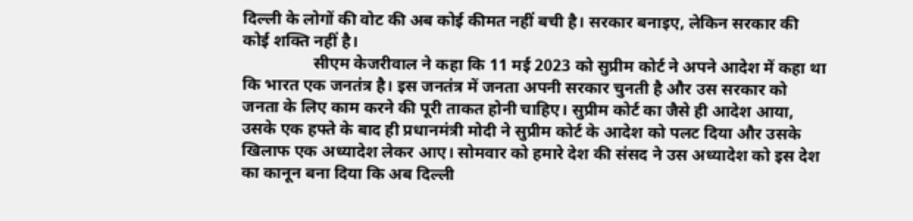दिल्ली के लोगों की वोट की अब कोई कीमत नहीं बची है। सरकार बनाइए, लेकिन सरकार की कोई शक्ति नहीं है।
                 सीएम केजरीवाल ने कहा कि 11 मई 2023 को सुप्रीम कोर्ट ने अपने आदेश में कहा था कि भारत एक जनतंत्र है। इस जनतंत्र में जनता अपनी सरकार चुनती है और उस सरकार को जनता के लिए काम करने की पूरी ताकत होनी चाहिए। सुप्रीम कोर्ट का जैसे ही आदेश आया, उसके एक हफ्ते के बाद ही प्रधानमंत्री मोदी ने सुप्रीम कोर्ट के आदेश को पलट दिया और उसके खिलाफ एक अध्यादेश लेकर आए। सोमवार को हमारे देश की संसद ने उस अध्यादेश को इस देश का कानून बना दिया कि अब दिल्ली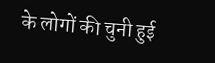के लोगों की चुनी हुई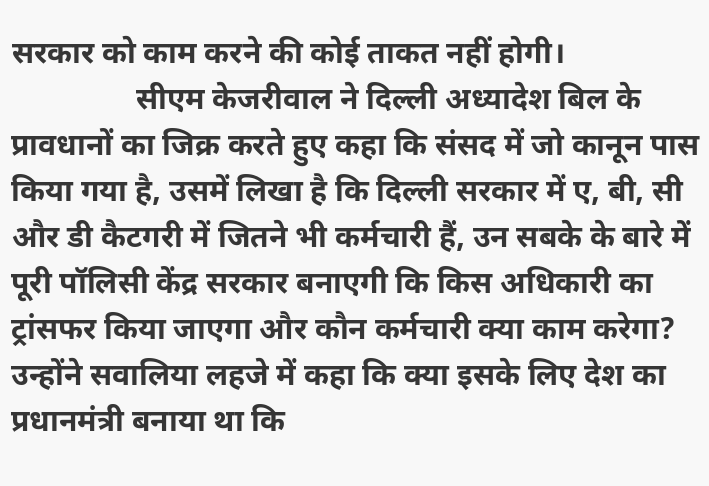सरकार को काम करने की कोई ताकत नहीं होगी।
                सीएम केजरीवाल ने दिल्ली अध्यादेश बिल के प्रावधानों का जिक्र करते हुए कहा कि संसद में जो कानून पास किया गया है, उसमें लिखा है कि दिल्ली सरकार में ए, बी, सी और डी कैटगरी में जितने भी कर्मचारी हैं, उन सबके के बारे में पूरी पॉलिसी केंद्र सरकार बनाएगी कि किस अधिकारी का ट्रांसफर किया जाएगा और कौन कर्मचारी क्या काम करेगा? उन्होंने सवालिया लहजे में कहा कि क्या इसके लिए देश का प्रधानमंत्री बनाया था कि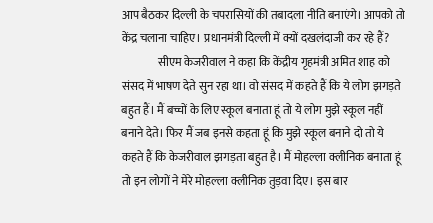आप बैठकर दिल्ली के चपरासियों की तबादला नीति बनाएंगे। आपको तो केंद्र चलाना चाहिए। प्रधानमंत्री दिल्ली में क्यों दखलंदाजी कर रहे हैं?
                सीएम केजरीवाल ने कहा कि केंद्रीय गृहमंत्री अमित शाह को संसद में भाषण देते सुन रहा था। वो संसद में कहते हैं कि ये लोग झगड़ते बहुत हैं। मैं बच्चों के लिए स्कूल बनाता हूं तो ये लोग मुझे स्कूल नहीं बनाने देते। फिर मैं जब इनसे कहता हूं कि मुझे स्कूल बनाने दो तो ये कहते हैं कि केजरीवाल झगड़ता बहुत है। मैं मोहल्ला क्लीनिक बनाता हूं तो इन लोगों ने मेरे मोहल्ला क्लीनिक तुड़वा दिए। इस बार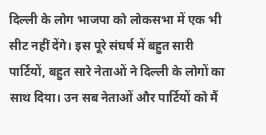दिल्ली के लोग भाजपा को लोकसभा में एक भी सीट नहीं देंगे। इस पूरे संघर्ष में बहुत सारी पार्टियों, बहुत सारे नेताओं ने दिल्ली के लोगों का साथ दिया। उन सब नेताओं और पार्टियों को मैं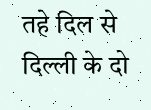तहे दिल से दिल्ली के दो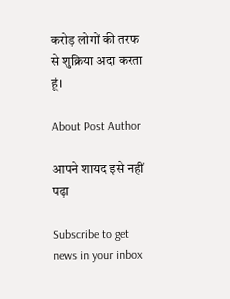करोड़ लोगों की तरफ से शुक्रिया अदा करता हूं।

About Post Author

आपने शायद इसे नहीं पढ़ा

Subscribe to get news in your inbox